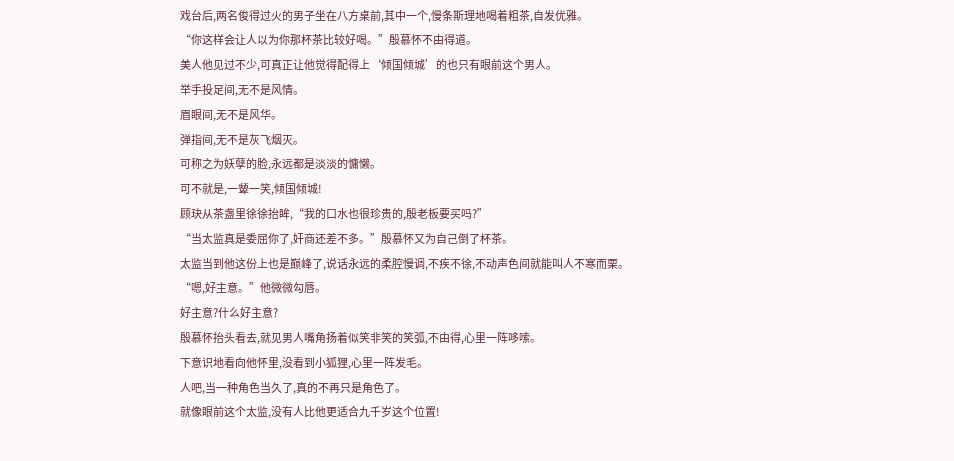戏台后,两名俊得过火的男子坐在八方桌前,其中一个,慢条斯理地喝着粗茶,自发优雅。
“你这样会让人以为你那杯茶比较好喝。”殷慕怀不由得道。
美人他见过不少,可真正让他觉得配得上‘倾国倾城’的也只有眼前这个男人。
举手投足间,无不是风情。
眉眼间,无不是风华。
弹指间,无不是灰飞烟灭。
可称之为妖孽的脸,永远都是淡淡的慵懒。
可不就是,一颦一笑,倾国倾城!
顾玦从茶盏里徐徐抬眸,“我的口水也很珍贵的,殷老板要买吗?”
“当太监真是委屈你了,奸商还差不多。”殷慕怀又为自己倒了杯茶。
太监当到他这份上也是巅峰了,说话永远的柔腔慢调,不疾不徐,不动声色间就能叫人不寒而栗。
“嗯,好主意。”他微微勾唇。
好主意?什么好主意?
殷慕怀抬头看去,就见男人嘴角扬着似笑非笑的笑弧,不由得,心里一阵哆嗦。
下意识地看向他怀里,没看到小狐狸,心里一阵发毛。
人吧,当一种角色当久了,真的不再只是角色了。
就像眼前这个太监,没有人比他更适合九千岁这个位置!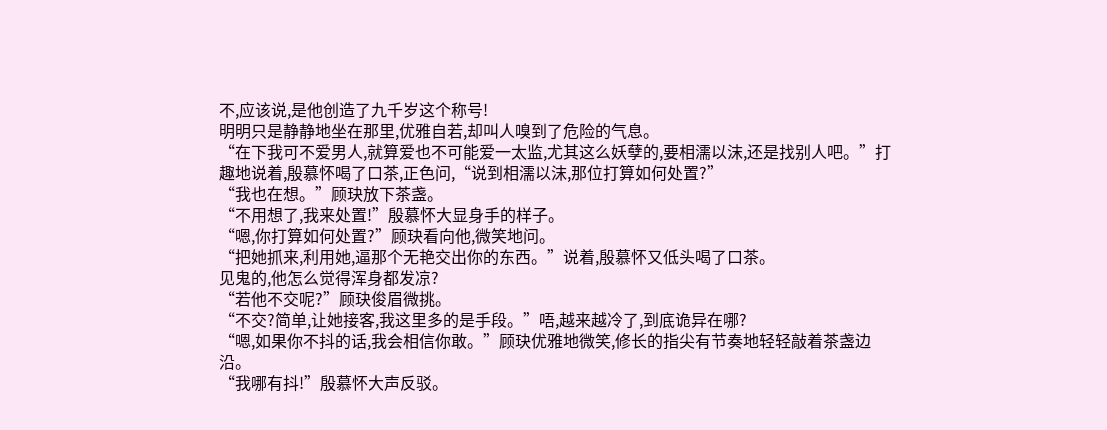不,应该说,是他创造了九千岁这个称号!
明明只是静静地坐在那里,优雅自若,却叫人嗅到了危险的气息。
“在下我可不爱男人,就算爱也不可能爱一太监,尤其这么妖孽的,要相濡以沫,还是找别人吧。”打趣地说着,殷慕怀喝了口茶,正色问,“说到相濡以沫,那位打算如何处置?”
“我也在想。”顾玦放下茶盏。
“不用想了,我来处置!”殷慕怀大显身手的样子。
“嗯,你打算如何处置?”顾玦看向他,微笑地问。
“把她抓来,利用她,逼那个无艳交出你的东西。”说着,殷慕怀又低头喝了口茶。
见鬼的,他怎么觉得浑身都发凉?
“若他不交呢?”顾玦俊眉微挑。
“不交?简单,让她接客,我这里多的是手段。”唔,越来越冷了,到底诡异在哪?
“嗯,如果你不抖的话,我会相信你敢。”顾玦优雅地微笑,修长的指尖有节奏地轻轻敲着茶盏边沿。
“我哪有抖!”殷慕怀大声反驳。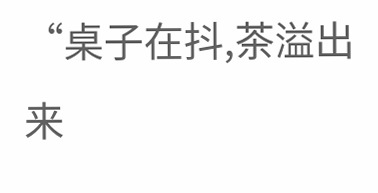“桌子在抖,茶溢出来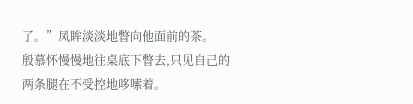了。”凤眸淡淡地瞥向他面前的茶。
殷慕怀慢慢地往桌底下瞥去,只见自己的两条腿在不受控地哆嗦着。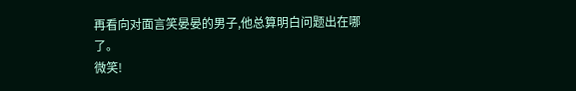再看向对面言笑晏晏的男子,他总算明白问题出在哪了。
微笑!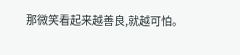那微笑看起来越善良,就越可怕。